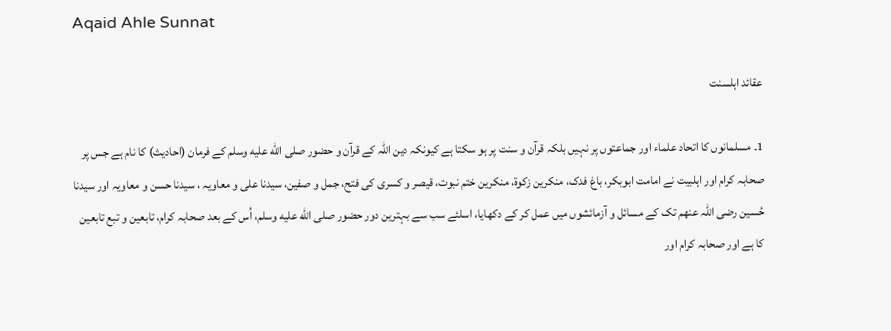Aqaid Ahle Sunnat

عقائد اہلسنت

1۔ مسلمانوں کا اتحاد علماء اور جماعتوں پر نہیں بلکہ قرآن و سنت پر ہو سکتا ہے کیونکہ دین اللہ کے قرآن و حضور صلى الله عليه وسلم کے فرمان (احادیث) کا نام ہے جس پر صحابہ کرام اور اہلبیت نے امامت ابوبکر، باغ فدک، منکرین زکوۃ، منکرین ختم نبوت، قیصر و کسری کی فتح، جمل و صفین، سیدنا علی و معاویہ ، سیدنا حسن و معاویہ اور سیدنا حُسین رضی اللہ عنھم تک کے مسائل و آزمائشوں میں عمل کر کے دکھایا، اسلئے سب سے بہترین دور حضور صلى الله عليه وسلم، اُس کے بعد صحابہ کرام، تابعین و تبع تابعین کا ہے اور صحابہ کرام اور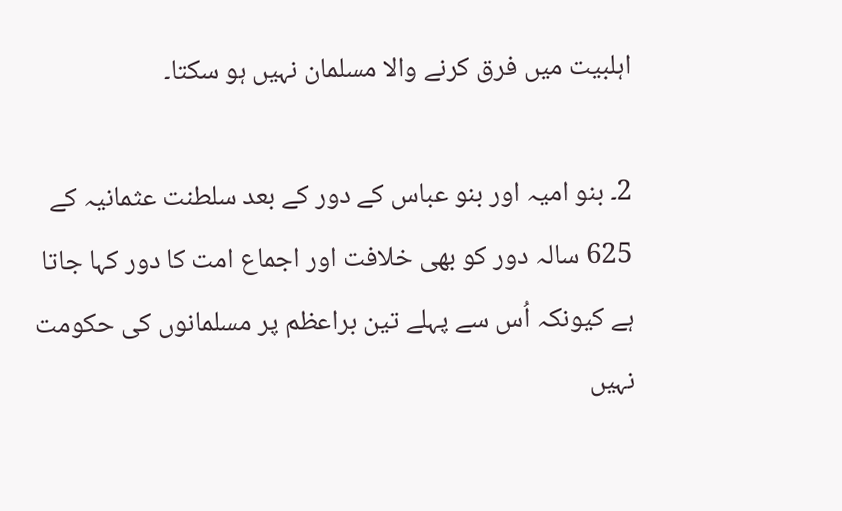اہلبیت میں فرق کرنے والا مسلمان نہیں ہو سکتا۔

2۔ بنو امیہ اور بنو عباس کے دور کے بعد سلطنت عثمانیہ کے 625 سالہ دور کو بھی خلافت اور اجماع امت کا دور کہا جاتا ہے کیونکہ اُس سے پہلے تین براعظم پر مسلمانوں کی حکومت نہیں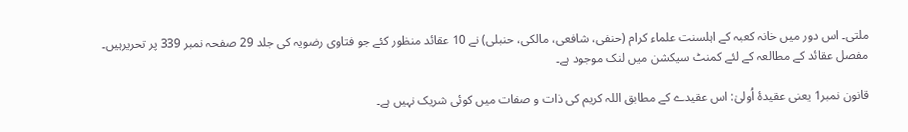ملتی۔ اس دور میں خانہ کعبہ کے اہلسنت علماء کرام (حنفی، شافعی، مالکی، حنبلی) نے 10 عقائد منظور کئے جو فتاوی رضویہ کی جلد 29 صفحہ نمبر 339 پر تحریرہیں۔ مفصل عقائد کے مطالعہ کے لئے کمنٹ سیکشن میں لنک موجود ہے۔

قانون نمبر1 یعنی عقیدۂ اُولیٰ: اس عقیدے کے مطابق اللہ کریم کی ذات و صفات میں کوئی شریک نہیں ہے۔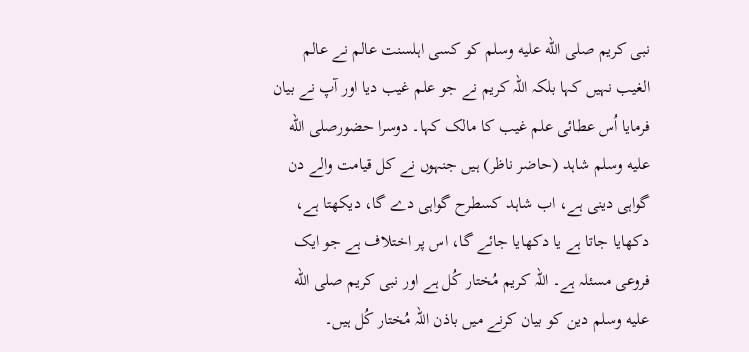نبی کریم صلى الله عليه وسلم کو کسی اہلسنت عالم نے عالم الغیب نہیں کہا بلکہ اللہ کریم نے جو علم غیب دیا اور آپ نے بیان فرمایا اُس عطائی علم غیب کا مالک کہا۔ دوسرا حضورصلى الله عليه وسلم شاہد (حاضر ناظر) ہیں جنہوں نے کل قیامت والے دن گواہی دینی ہے، اب شاہد کسطرح گواہی دے گا، دیکھتا ہے، دکھایا جاتا ہے یا دکھایا جائے گا، اس پر اختلاف ہے جو ایک فروعی مسئلہ ہے۔ اللہ کریم مُختار کُل ہے اور نبی کریم صلى الله عليه وسلم دین کو بیان کرنے میں باذن اللہ مُختار کُل ہیں۔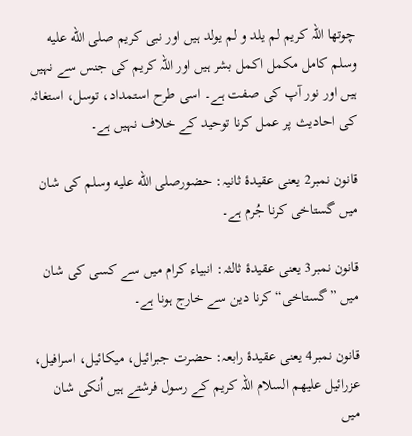چوتھا اللہ کریم لم یلد و لم یولد ہیں اور نبی کریم صلى الله عليه وسلم کامل مکمل اکمل بشر ہیں اور اللہ کریم کی جنس سے نہیں ہیں اور نور آپ کی صفت ہے۔ اسی طرح استمداد، توسل، استغاثہ کی احادیث پر عمل کرنا توحید کے خلاف نہیں ہے۔

قانون نمبر2 یعنی عقیدۂ ثانیہ: حضورصلى الله عليه وسلم کی شان میں گستاخی کرنا جُرم ہے۔

قانون نمبر3 یعنی عقیدۂ ثالثہ: انبیاء کرام میں سے کسی کی شان میں ”گستاخی“ کرنا دین سے خارج ہونا ہے۔

قانون نمبر4 یعنی عقیدۂ رابعہ: حضرت جبرائیل، میکائیل، اسرافیل، عزرائیل علیھم السلام اللہ کریم کے رسول فرشتے ہیں اُنکی شان میں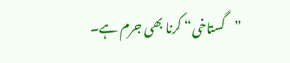”گستاخی“ کرنا بھی جرم ہے۔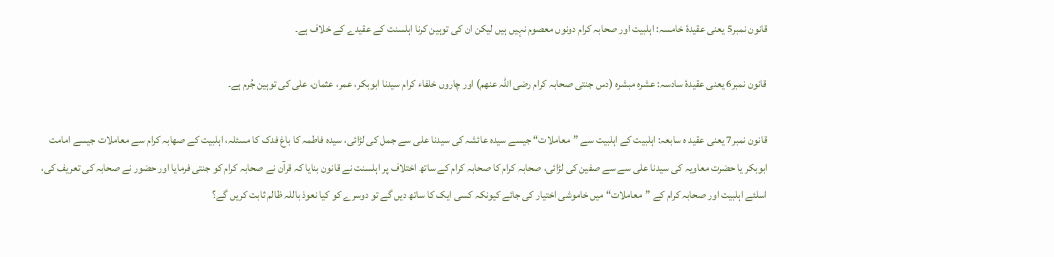قانون نمبر5 یعنی عقیدۂ خامسہ: اہلبیت اور صحابہ کرام دونوں معصوم نہیں ہیں لیکن ان کی توہین کرنا اہلسنت کے عقیدے کے خلاف ہے۔

قانون نمبر6 یعنی عقیدۂ سادسہ: عشرہ مبشرہ (دس جنتی صحابہ کرام رضی اللہ عنھم) اور چاروں خلفاء کرام سیدنا ابوبکر، عمر، عثمان، علی کی توہین جُرم ہے۔

قانون نمبر7 یعنی عقید ہ سابعہ: اہلبیت کے اہلبیت سے ”معاملات“ جیسے سیدہ عائشہ کی سیدنا علی سے جمل کی لڑائی، سیدہ فاطمہ کا باغ فدک کا مسئلہ، اہلبیت کے صھابہ کرام سے معاملات جیسے امامت ابوبکر یا حضرت معاویہ کی سیدنا علی سے سے صفین کی لڑائی، صحابہ کرام کا صحابہ کرام کے ساتھ اختلاف پر اہلسنت نے قانون بنایا کہ قرآن نے صحابہ کرام کو جنتی فرمایا اور حضور نے صحابہ کی تعریف کی، اسلئے اہلبیت اور صحابہ کرام کے ”معاملات“ میں خاموشی اختیار کی جائے کیونکہ کسی ایک کا ساتھ دیں گے تو دوسرے کو کیا نعوذ باللہ ظالم ثابت کریں گے؟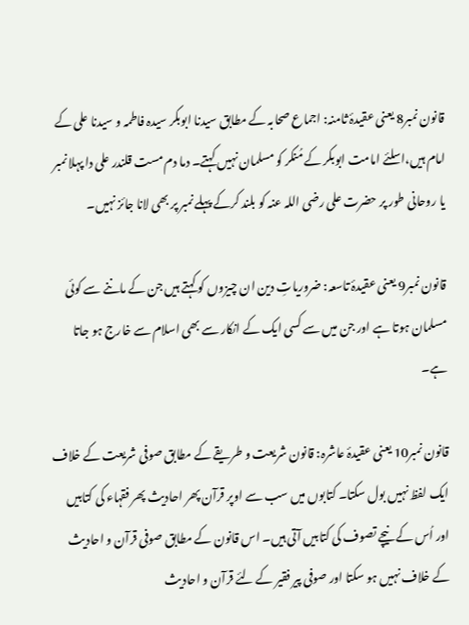قانون نمبر8 یعنی عقیدۂ ثامنہ: اجماع صحابہ کے مطابق سیدنا ابوبکر سیدہ فاطمہ و سیدنا علی کے امام ہیں،اسلئے امامت ابوبکر کے مُنکر کو مسلمان نہیں کہتے۔ دما دم مست قلندر علی دا پہلا نمبر یا روحانی طور پر حضرت علی رضی اللہ عنہ کو بلند کرکے پہلے نمبر پر بھی لانا جائز نہیں۔

قانون نمبر9 یعنی عقیدۂ تاسعہ: ضروریاتِ دین ان چیزوں کو کہتے ہیں جن کے ماننے سے کوئی مسلمان ہوتا ہے اور جن میں سے کسی ایک کے انکار سے بھی اسلام سے خارج ہو جاتا ہے۔

قانون نمبر10 یعنی عقیدۂ عاشرہ: قانون شریعت و طریقے کے مطابق صوفی شریعت کے خلاف ایک لفظ نہیں بول سکتا۔ کتابوں میں سب سے اوپر قرآن پھر احادیث پھر فقہاء کی کتابیں اور اُس کے نیچے تصوف کی کتابیں آتی ہیں۔ اس قانون کے مطابق صوفی قرآن و احادیث کے خلاف نہیں ہو سکتا اور صوفی پیر فقیر کے لئے قرآن و احادیث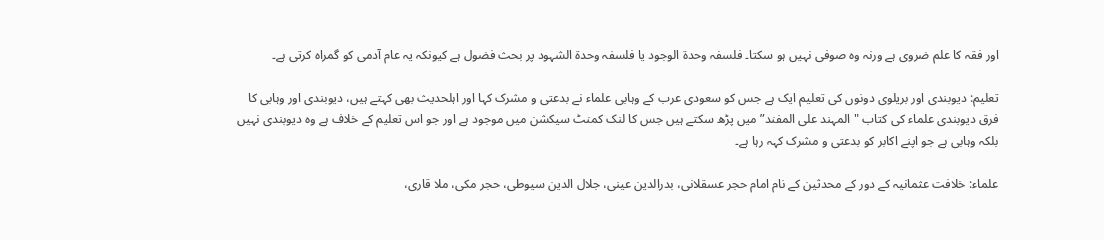اور فقہ کا علم ضروی ہے ورنہ وہ صوفی نہیں ہو سکتا۔ فلسفہ وحدۃ الوجود یا فلسفہ وحدۃ الشہود پر بحث فضول ہے کیونکہ یہ عام آدمی کو گمراہ کرتی ہے۔

تعلیم: دیوبندی اور بریلوی دونوں کی تعلیم ایک ہے جس کو سعودی عرب کے وہابی علماء نے بدعتی و مشرک کہا اور اہلحدیث بھی کہتے ہیں، دیوبندی اور وہابی کا فرق دیوبندی علماء کی کتاب "المہند علی المفند” میں پڑھ سکتے ہیں جس کا لنک کمنٹ سیکشن میں موجود ہے اور جو اس تعلیم کے خلاف ہے وہ دیوبندی نہیں بلکہ وہابی ہے جو اپنے اکابر کو بدعتی و مشرک کہہ رہا ہے۔

علماء: خلافت عثمانیہ کے دور کے محدثین کے نام امام حجر عسقلانی، بدرالدین عینی، جلال الدین سیوطی، حجر مکی، ملا قاری،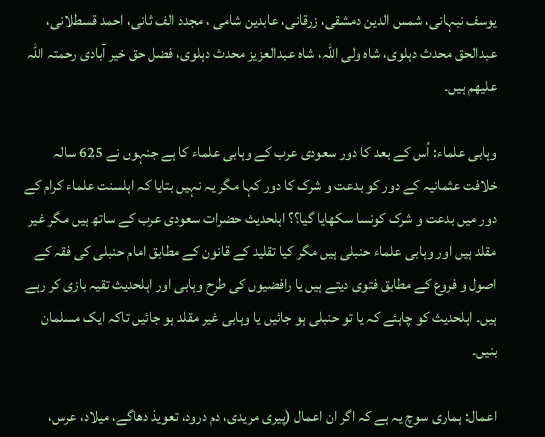یوسف نبہانی، شمس الدین دمشقی، زرقانی، عابدین شامی ، مجدد الف ثانی، احمد قسطلانی، عبدالحق محدث دہلوی، شاہ ولی اللہ، شاہ عبدالعزیز محدث دہلوی، فضل حق خیر آبادی رحمتہ اللہ علیھم ہیں۔

وہابی علماء: اُس کے بعد کا دور سعودی عرب کے وہابی علماء کا ہے جنہوں نے 625 سالہ خلافت عثمانیہ کے دور کو بدعت و شرک کا دور کہا مگر یہ نہیں بتایا کہ اہلسنت علماء کرام کے دور میں بدعت و شرک کونسا سکھایا گیا؟؟ اہلحدیث حضرات سعودی عرب کے ساتھ ہیں مگر غیر مقلد ہیں اور وہابی علماء حنبلی ہیں مگر کیا تقلید کے قانون کے مطابق امام حنبلی کی فقہ کے اصول و فروع کے مطابق فتوی دیتے ہیں یا رافضیوں کی طرح وہابی اور اہلحدیث تقیہ بازی کر رہے ہیں۔ اہلحدیث کو چاہئے کہ یا تو حنبلی ہو جائیں یا وہابی غیر مقلد ہو جائیں تاکہ ایک مسلمان بنیں۔

اعمال: ہماری سوچ یہ ہے کہ اگر ان اعمال (پیری مریدی، دم درود، تعویذ دھاگے، میلاد، عرس،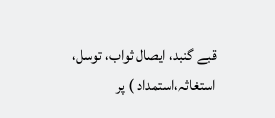قبے گنبد، ایصال ثواب، توسل، استغاثہ،استمداد ) پر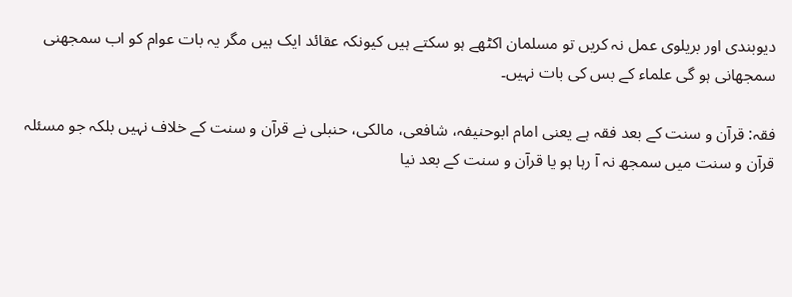دیوبندی اور بریلوی عمل نہ کریں تو مسلمان اکٹھے ہو سکتے ہیں کیونکہ عقائد ایک ہیں مگر یہ بات عوام کو اب سمجھنی سمجھانی ہو گی علماء کے بس کی بات نہیں۔

فقہ: قرآن و سنت کے بعد فقہ ہے یعنی امام ابوحنیفہ، شافعی، مالکی، حنبلی نے قرآن و سنت کے خلاف نہیں بلکہ جو مسئلہ قرآن و سنت میں سمجھ نہ آ رہا ہو یا قرآن و سنت کے بعد نیا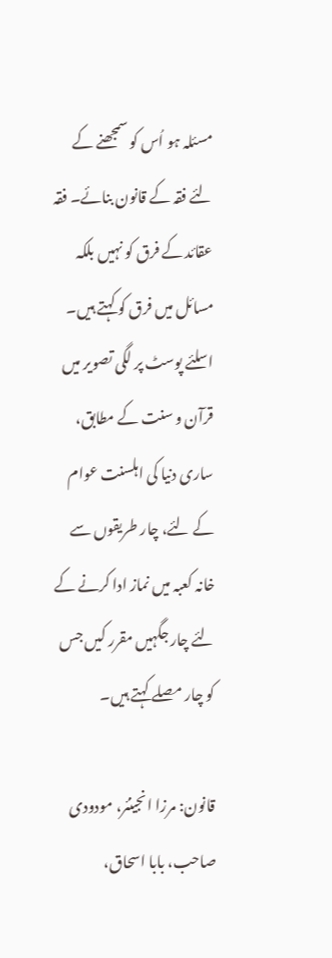مسئلہ ہو اُس کو سمجھنے کے لئے فقہ کے قانون بنائے۔ فقہ عقائد کے فرق کو نہیں بلکہ مسائل میں فرق کو کہتے ہیں۔ اسلئے پوسٹ پر لگی تصویر میں قرآن و سنت کے مطابق، ساری دنیا کی اہلسنت عوام کے لئے، چار طریقوں سے خانہ کعبہ میں نماز ادا کرنے کے لئے چار جگہیں مقرر کیں جس کو چار مصلے کہتے ہیں۔

قانون: مرزا انجینئر، مودودی صاحب، بابا اسحاق،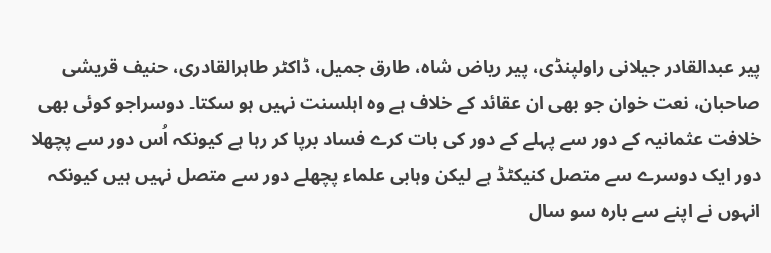پیر عبدالقادر جیلانی راولپنڈی، پیر ریاض شاہ، طارق جمیل، ڈاکٹر طاہرالقادری، حنیف قریشی صاحبان، نعت خوان جو بھی ان عقائد کے خلاف ہے وہ اہلسنت نہیں ہو سکتا۔ دوسراجو کوئی بھی خلافت عثمانیہ کے دور سے پہلے کے دور کی بات کرے فساد برپا کر رہا ہے کیونکہ اُس دور سے پچھلا دور ایک دوسرے سے متصل کنیکٹڈ ہے لیکن وہابی علماء پچھلے دور سے متصل نہیں ہیں کیونکہ انہوں نے اپنے سے بارہ سو سال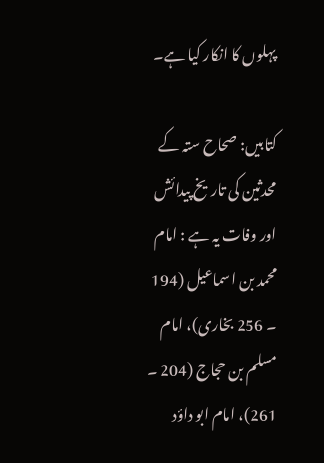پہلوں کا انکار کیا ہے۔

کتابیں: صحاح ستہ کے محدثین کی تاریخ پیدائش اور وفات یہ ہے : امام محمد بن اسماعیل (194 ۔ 256 بخاری)، امام مسلم بن حجاج (204 ۔ 261)، امام ابو داؤد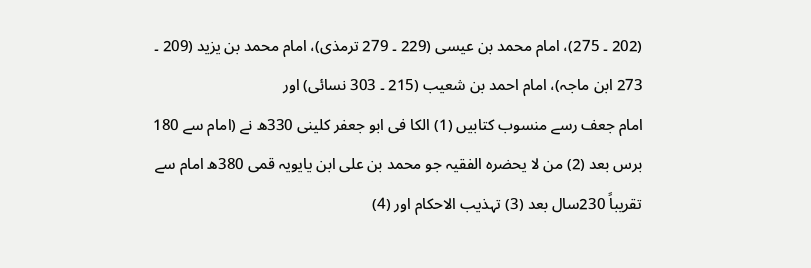(202 ۔ 275)، امام محمد بن عیسی (229 ۔ 279 ترمذی)، امام محمد بن یزید (209 ۔ 273 ابن ماجہ)، امام احمد بن شعیب (215 ۔ 303 نسائی) اور
امام جعف رسے منسوب کتابیں (1) الکا فی ابو جعفر کلینی 330ھ نے (امام سے 180 برس بعد (2) من لا یحضرہ الفقیہ جو محمد بن علی ابن یایویہ قمی 380ھ امام سے تقریباً 230سال بعد (3) تہذیب الاحکام اور (4)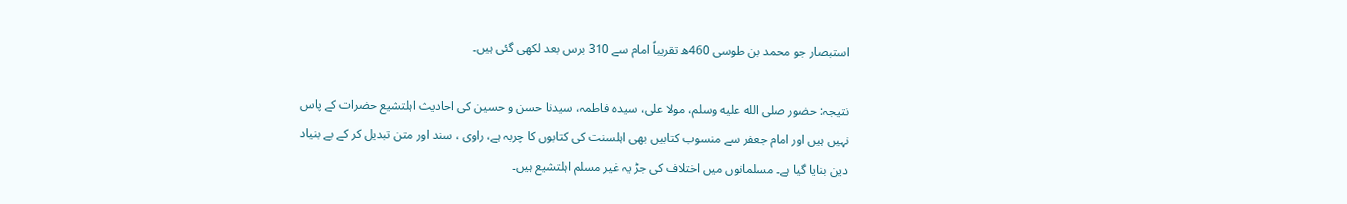استبصار جو محمد بن طوسی 460ھ تقریباً امام سے 310 برس بعد لکھی گئی ہیں۔

نتیجہ: حضور صلى الله عليه وسلم، مولا علی، سیدہ فاطمہ، سیدنا حسن و حسین کی احادیث اہلتشیع حضرات کے پاس نہیں ہیں اور امام جعفر سے منسوب کتابیں بھی اہلسنت کی کتابوں کا چربہ ہے، راوی ، سند اور متن تبدیل کر کے بے بنیاد دین بنایا گیا ہے۔ مسلمانوں میں اختلاف کی جڑ یہ غیر مسلم اہلتشیع ہیں۔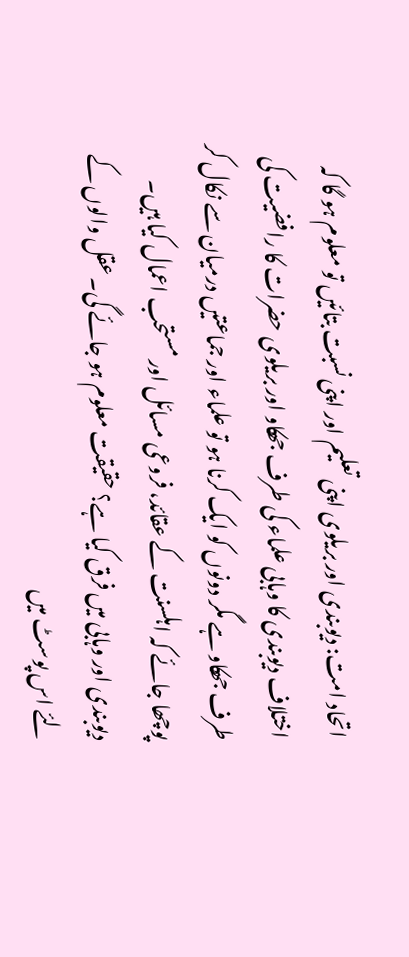اتحاد امت: دیوبندی اور بریلوی اپنی تعلیم اور اپنی نسبت بتائیں تو معلوم ہو گا کہ اختلاف دیوبندی کا وہابی علماء کی طرف جھکاو اور بریلوی حضرات کا رافضیت کی طرف جھکاو ہے مگر دونوں کو ایک کرنا ہو تو علماء اور جماعتیں درمیان سے نکال کر پوچھا جائے کہ اہلسنت کے عقائد، فروعی مسائل اور مستحب اعمال کیا ہیں۔ دیوبندی اور وہابی میں فرق کیا ہے؟ حقیقت معلوم ہو جائے گی۔ عقل والوں کے لئے اس پوسٹ میں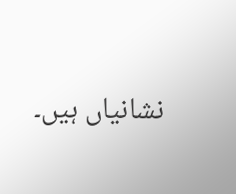نشانیاں ہیں۔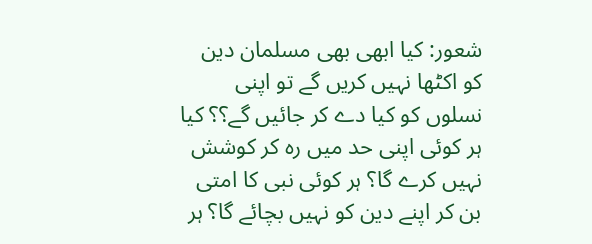شعور: کیا ابھی بھی مسلمان دین کو اکٹھا نہیں کریں گے تو اپنی نسلوں کو کیا دے کر جائیں گے؟؟ کیا ہر کوئی اپنی حد میں رہ کر کوشش نہیں کرے گا؟ ہر کوئی نبی کا امتی بن کر اپنے دین کو نہیں بچائے گا؟ ہر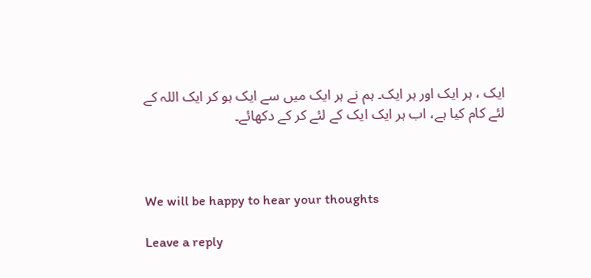ایک ، ہر ایک اور ہر ایک۔ ہم نے ہر ایک میں سے ایک ہو کر ایک اللہ کے لئے کام کیا ہے، اب ہر ایک ایک کے لئے کر کے دکھائے۔



We will be happy to hear your thoughts

Leave a reply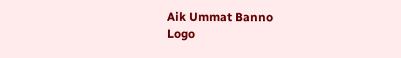Aik Ummat Banno
Logo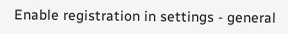Enable registration in settings - general